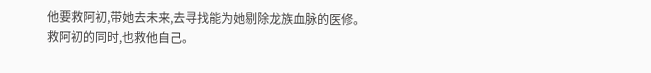他要救阿初,带她去未来,去寻找能为她剔除龙族血脉的医修。
救阿初的同时,也救他自己。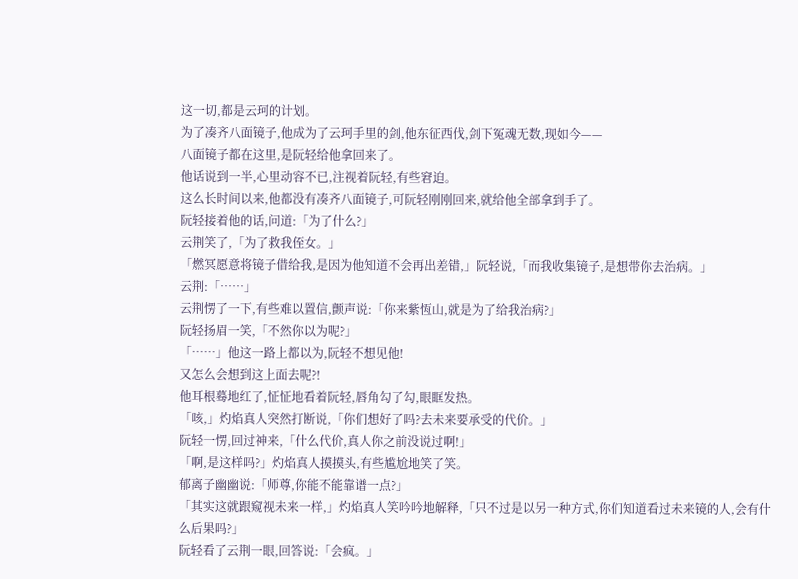这一切,都是云珂的计划。
为了凑齐八面镜子,他成为了云珂手里的剑,他东征西伐,剑下冤魂无数,现如今——
八面镜子都在这里,是阮轻给他拿回来了。
他话说到一半,心里动容不已,注视着阮轻,有些窘迫。
这么长时间以来,他都没有凑齐八面镜子,可阮轻刚刚回来,就给他全部拿到手了。
阮轻接着他的话,问道:「为了什么?」
云荆笑了,「为了救我侄女。」
「燃冥愿意将镜子借给我,是因为他知道不会再出差错,」阮轻说,「而我收集镜子,是想带你去治病。」
云荆:「……」
云荆愣了一下,有些难以置信,颤声说:「你来紫恆山,就是为了给我治病?」
阮轻扬眉一笑,「不然你以为呢?」
「……」他这一路上都以为,阮轻不想见他!
又怎么会想到这上面去呢?!
他耳根蓦地红了,怔怔地看着阮轻,唇角勾了勾,眼眶发热。
「咳,」灼焰真人突然打断说,「你们想好了吗?去未来要承受的代价。」
阮轻一愣,回过神来,「什么代价,真人你之前没说过啊!」
「啊,是这样吗?」灼焰真人摸摸头,有些尴尬地笑了笑。
郁离子幽幽说:「师尊,你能不能靠谱一点?」
「其实这就跟窥视未来一样,」灼焰真人笑吟吟地解释,「只不过是以另一种方式,你们知道看过未来镜的人,会有什么后果吗?」
阮轻看了云荆一眼,回答说:「会疯。」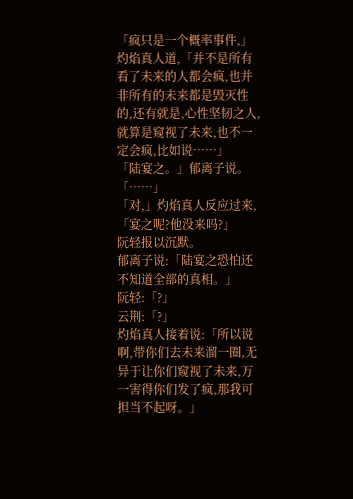「疯只是一个概率事件,」灼焰真人道,「并不是所有看了未来的人都会疯,也并非所有的未来都是毁灭性的,还有就是,心性坚韧之人,就算是窥视了未来,也不一定会疯,比如说……」
「陆宴之。」郁离子说。
「……」
「对,」灼焰真人反应过来,「宴之呢?他没来吗?」
阮轻报以沉默。
郁离子说:「陆宴之恐怕还不知道全部的真相。」
阮轻:「?」
云荆:「?」
灼焰真人接着说:「所以说啊,带你们去未来溜一圈,无异于让你们窥视了未来,万一害得你们发了疯,那我可担当不起呀。」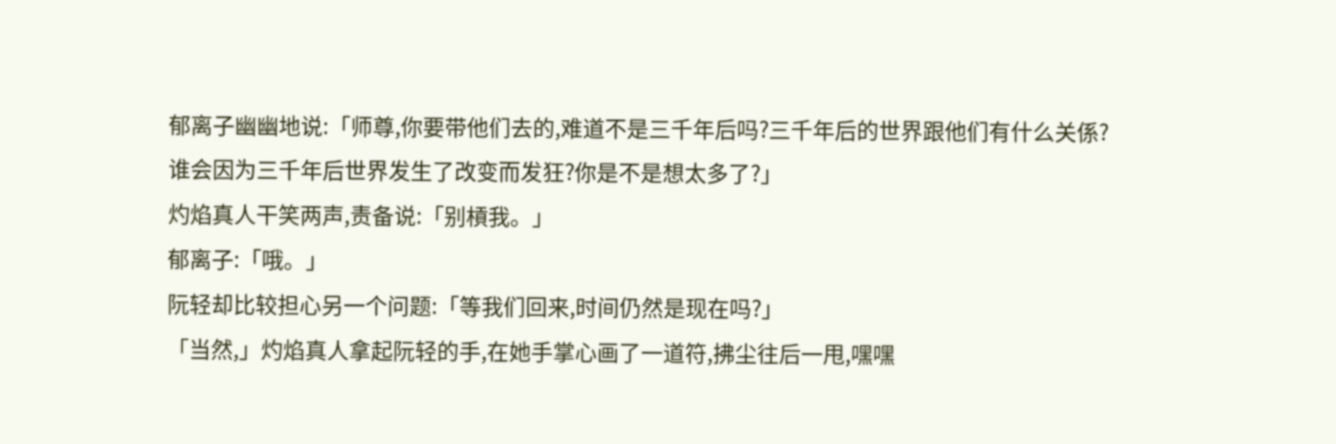郁离子幽幽地说:「师尊,你要带他们去的,难道不是三千年后吗?三千年后的世界跟他们有什么关係?谁会因为三千年后世界发生了改变而发狂?你是不是想太多了?」
灼焰真人干笑两声,责备说:「别槓我。」
郁离子:「哦。」
阮轻却比较担心另一个问题:「等我们回来,时间仍然是现在吗?」
「当然,」灼焰真人拿起阮轻的手,在她手掌心画了一道符,拂尘往后一甩,嘿嘿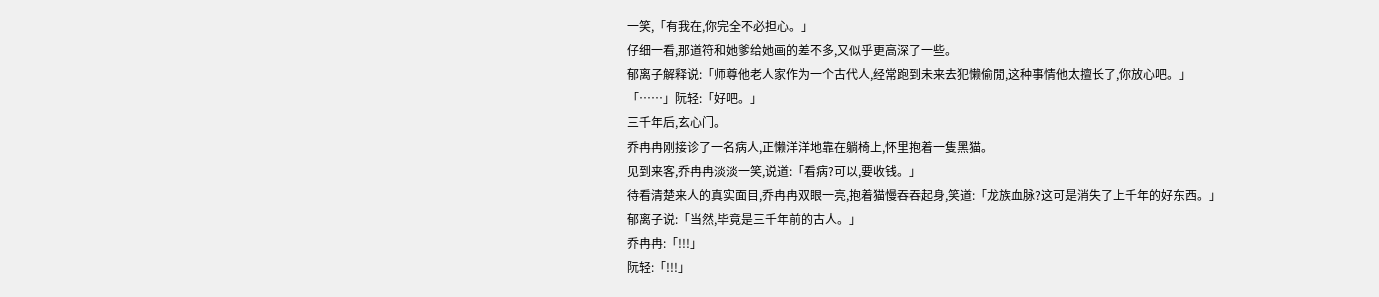一笑,「有我在,你完全不必担心。」
仔细一看,那道符和她爹给她画的差不多,又似乎更高深了一些。
郁离子解释说:「师尊他老人家作为一个古代人,经常跑到未来去犯懒偷閒,这种事情他太擅长了,你放心吧。」
「……」阮轻:「好吧。」
三千年后,玄心门。
乔冉冉刚接诊了一名病人,正懒洋洋地靠在躺椅上,怀里抱着一隻黑猫。
见到来客,乔冉冉淡淡一笑,说道:「看病?可以,要收钱。」
待看清楚来人的真实面目,乔冉冉双眼一亮,抱着猫慢吞吞起身,笑道:「龙族血脉?这可是消失了上千年的好东西。」
郁离子说:「当然,毕竟是三千年前的古人。」
乔冉冉:「!!!」
阮轻:「!!!」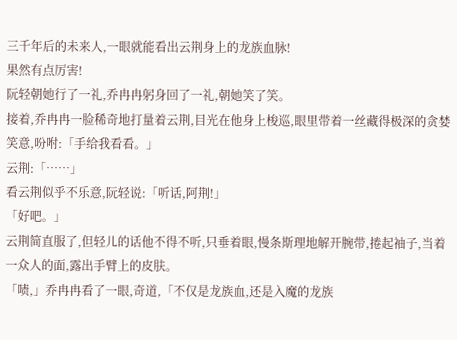三千年后的未来人,一眼就能看出云荆身上的龙族血脉!
果然有点厉害!
阮轻朝她行了一礼,乔冉冉躬身回了一礼,朝她笑了笑。
接着,乔冉冉一脸稀奇地打量着云荆,目光在他身上梭巡,眼里带着一丝藏得极深的贪婪笑意,吩咐:「手给我看看。」
云荆:「……」
看云荆似乎不乐意,阮轻说:「听话,阿荆!」
「好吧。」
云荆简直服了,但轻儿的话他不得不听,只垂着眼,慢条斯理地解开腕带,捲起袖子,当着一众人的面,露出手臂上的皮肤。
「啧,」乔冉冉看了一眼,奇道,「不仅是龙族血,还是入魔的龙族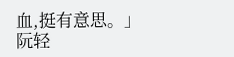血,挺有意思。」
阮轻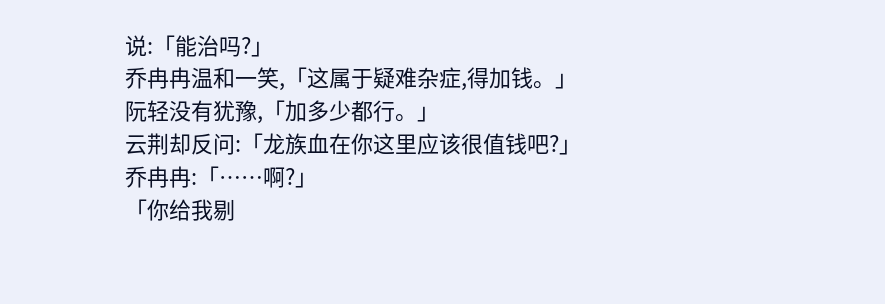说:「能治吗?」
乔冉冉温和一笑,「这属于疑难杂症,得加钱。」
阮轻没有犹豫,「加多少都行。」
云荆却反问:「龙族血在你这里应该很值钱吧?」
乔冉冉:「……啊?」
「你给我剔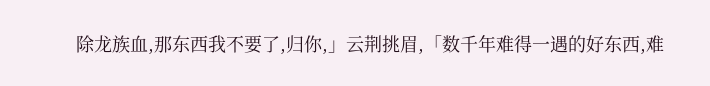除龙族血,那东西我不要了,归你,」云荆挑眉,「数千年难得一遇的好东西,难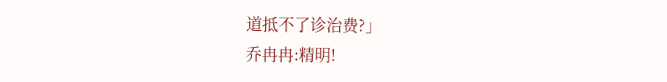道抵不了诊治费?」
乔冉冉:精明!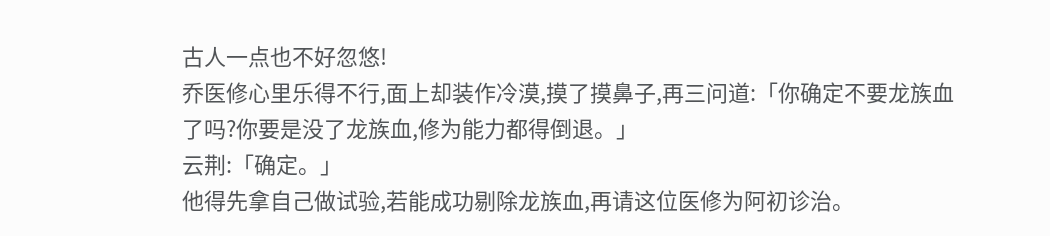古人一点也不好忽悠!
乔医修心里乐得不行,面上却装作冷漠,摸了摸鼻子,再三问道:「你确定不要龙族血了吗?你要是没了龙族血,修为能力都得倒退。」
云荆:「确定。」
他得先拿自己做试验,若能成功剔除龙族血,再请这位医修为阿初诊治。